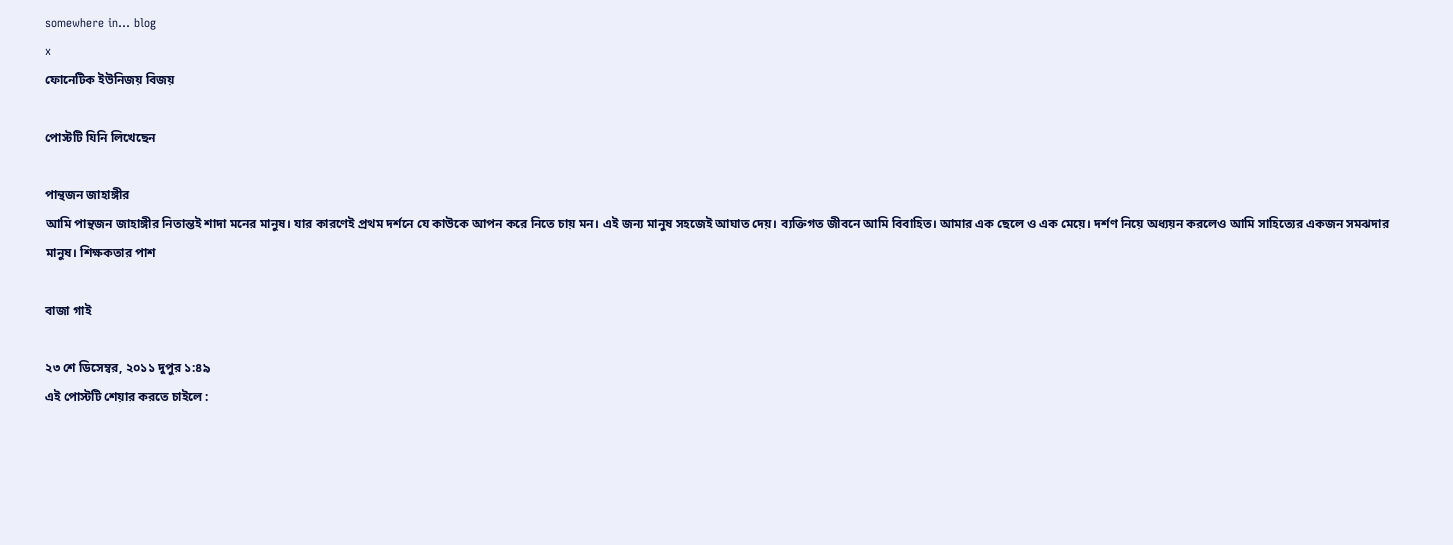somewhere in... blog
x
ফোনেটিক ইউনিজয় বিজয়

পোস্টটি যিনি লিখেছেন

পান্থজন জাহাঙ্গীর
আমি পান্থজন জাহাঙ্গীর নিতান্তই শাদা মনের মানুষ। যার কারণেই প্রথম দর্শনে যে কাউকে আপন করে নিতে চায় মন। এই জন্য মানুষ সহজেই আঘাত দেয়। ব্যক্তিগত জীবনে আমি বিবাহিত। আমার এক ছেলে ও এক মেয়ে। দর্শণ নিয়ে অধ্যয়ন করলেও আমি সাহিত্যের একজন সমঝদার মানুষ। শিক্ষকতার পাশ

বাজা গাই

২৩ শে ডিসেম্বর, ২০১১ দুপুর ১:৪৯
এই পোস্টটি শেয়ার করতে চাইলে :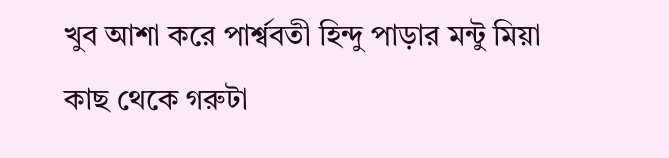খুব আশা করে পার্শ্ববতী হিন্দু পাড়ার মন্টু মিয়া কাছ থেকে গরুটা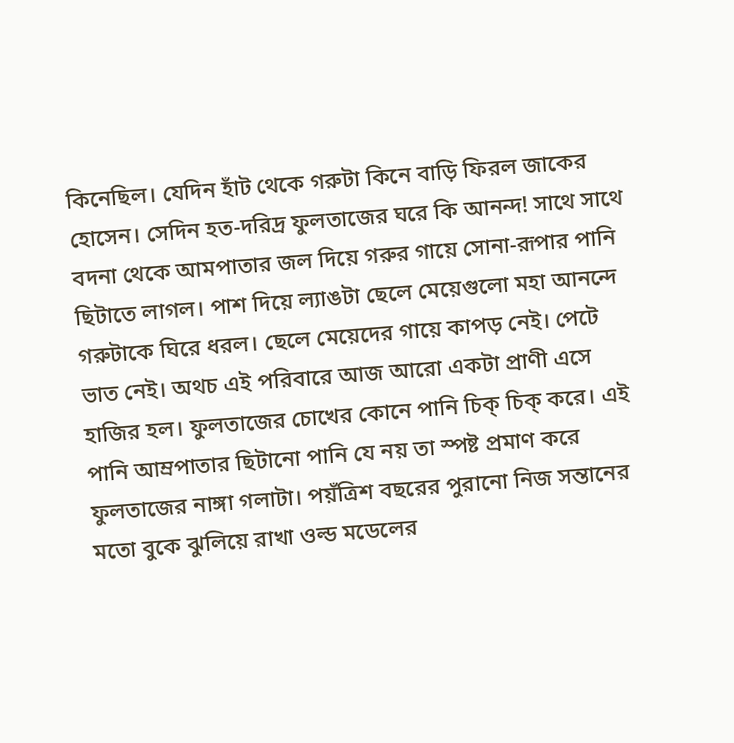কিনেছিল। যেদিন হাঁট থেকে গরুটা কিনে বাড়ি ফিরল জাকের হোসেন। সেদিন হত-দরিদ্র ফুলতাজের ঘরে কি আনন্দ! সাথে সাথে বদনা থেকে আমপাতার জল দিয়ে গরুর গায়ে সোনা-রূপার পানি ছিটাতে লাগল। পাশ দিয়ে ল্যাঙটা ছেলে মেয়েগুলো মহা আনন্দে গরুটাকে ঘিরে ধরল। ছেলে মেয়েদের গায়ে কাপড় নেই। পেটে ভাত নেই। অথচ এই পরিবারে আজ আরো একটা প্রাণী এসে হাজির হল। ফুলতাজের চোখের কোনে পানি চিক্ চিক্ করে। এই পানি আম্রপাতার ছিটানো পানি যে নয় তা স্পষ্ট প্রমাণ করে ফুলতাজের নাঙ্গা গলাটা। পয়ঁত্রিশ বছরের পুরানো নিজ সন্তানের মতো বুকে ঝুলিয়ে রাখা ওল্ড মডেলের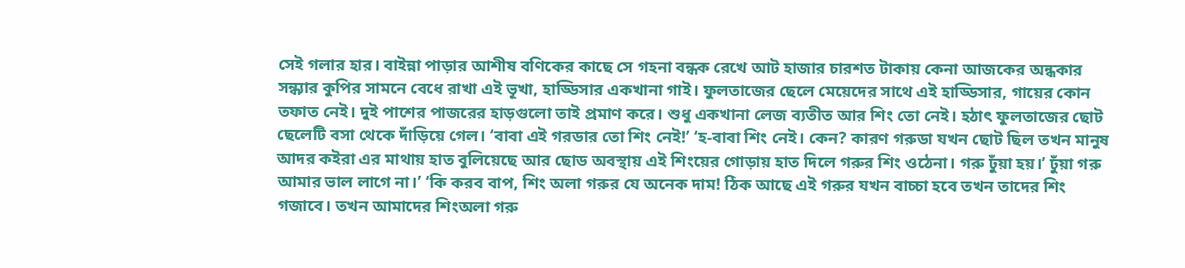সেই গলার হার। বাইন্না পাড়ার আশীষ বণিকের কাছে সে গহনা বন্ধক রেখে আট হাজার চারশত টাকায় কেনা আজকের অন্ধকার সন্ধ্যার কুপির সামনে বেধে রাখা এই ভূখা, হাড্ডিসার একখানা গাই। ফুলতাজের ছেলে মেয়েদের সাথে এই হাড্ডিসার, গায়ের কোন তফাত নেই। দুই পাশের পাজরের হাড়গুলো তাই প্রমাণ করে। শুধু একখানা লেজ ব্যতীত আর শিং তো নেই। হঠাৎ ফুলতাজের ছোট ছেলেটি বসা থেকে দাঁড়িয়ে গেল। ‘বাবা এই গরডার তো শিং নেই!’ ‘হ-বাবা শিং নেই। কেন? কারণ গরুডা যখন ছোট ছিল তখন মানুষ আদর কইরা এর মাথায় হাত বুলিয়েছে আর ছোড অবস্থায় এই শিংয়ের গোড়ায় হাত দিলে গরুর শিং ওঠেনা। গরু ঢুঁয়া হয়।’ ঢুঁয়া গরু আমার ভাল লাগে না।’ ‘কি করব বাপ, শিং অলা গরুর যে অনেক দাম! ঠিক আছে এই গরুর যখন বাচ্চা হবে তখন তাদের শিং গজাবে। তখন আমাদের শিংঅলা গরু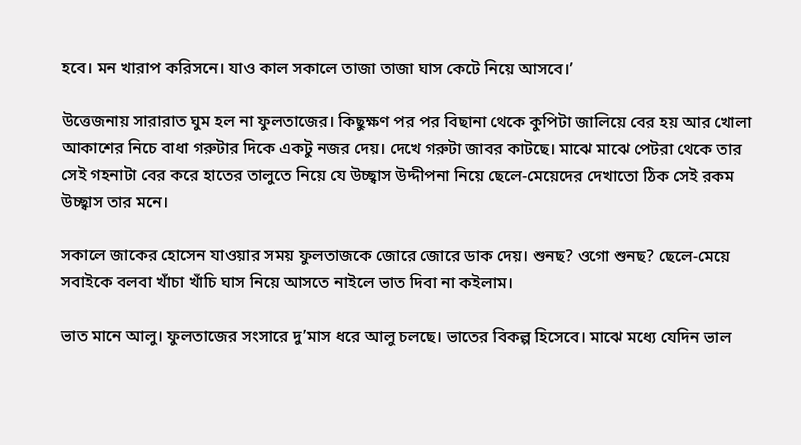হবে। মন খারাপ করিসনে। যাও কাল সকালে তাজা তাজা ঘাস কেটে নিয়ে আসবে।’

উত্তেজনায় সারারাত ঘুম হল না ফুলতাজের। কিছুক্ষণ পর পর বিছানা থেকে কুপিটা জালিয়ে বের হয় আর খোলা আকাশের নিচে বাধা গরুটার দিকে একটু নজর দেয়। দেখে গরুটা জাবর কাটছে। মাঝে মাঝে পেটরা থেকে তার সেই গহনাটা বের করে হাতের তালুতে নিয়ে যে উচ্ছ্বাস উদ্দীপনা নিয়ে ছেলে-মেয়েদের দেখাতো ঠিক সেই রকম উচ্ছ্বাস তার মনে।

সকালে জাকের হোসেন যাওয়ার সময় ফুলতাজকে জোরে জোরে ডাক দেয়। শুনছ? ওগো শুনছ? ছেলে-মেয়ে সবাইকে বলবা খাঁচা খাঁচি ঘাস নিয়ে আসতে নাইলে ভাত দিবা না কইলাম।

ভাত মানে আলু। ফুলতাজের সংসারে দু’মাস ধরে আলু চলছে। ভাতের বিকল্প হিসেবে। মাঝে মধ্যে যেদিন ভাল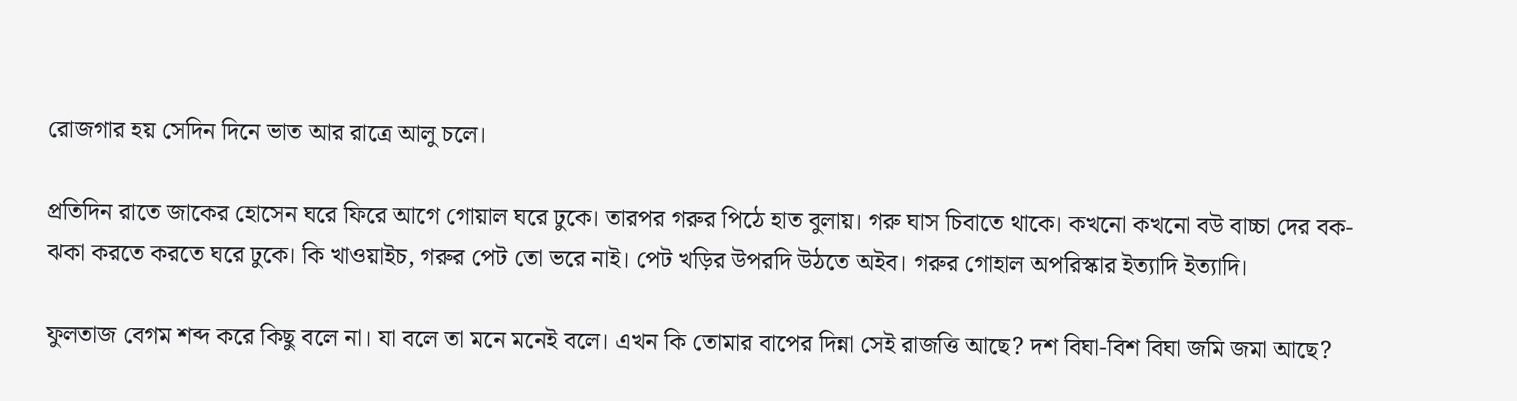রোজগার হয় সেদিন দিনে ভাত আর রাত্রে আলু চলে।

প্রতিদিন রাতে জাকের হোসেন ঘরে ফিরে আগে গোয়াল ঘরে ঢুকে। তারপর গরুর পিঠে হাত বুলায়। গরু ঘাস চিবাতে থাকে। কখনো কখনো বউ বাচ্চা দের বক-ঝকা করতে করতে ঘরে ঢুকে। কি খাওয়াইচ, গরুর পেট তো ভরে নাই। পেট খড়ির উপরদি উঠতে অইব। গরুর গোহাল অপরিস্কার ইত্যাদি ইত্যাদি।

ফুলতাজ বেগম শব্দ করে কিছু বলে না। যা বলে তা মনে মনেই বলে। এখন কি তোমার বাপের দিন্না সেই রাজত্তি আছে? দশ বিঘা-বিশ বিঘা জমি জমা আছে?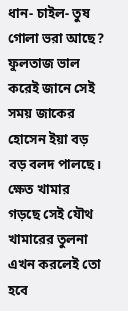ধান- চাইল- তুষ গোলা ভরা আছে? ফুলতাজ ভাল করেই জানে সেই সময় জাকের হোসেন ইয়া বড় বড় বলদ পালছে। ক্ষেত খামার গড়ছে সেই যৌথ খামারের তুলনা এখন করলেই তো হবে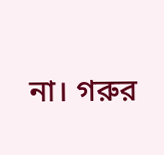না। গরুর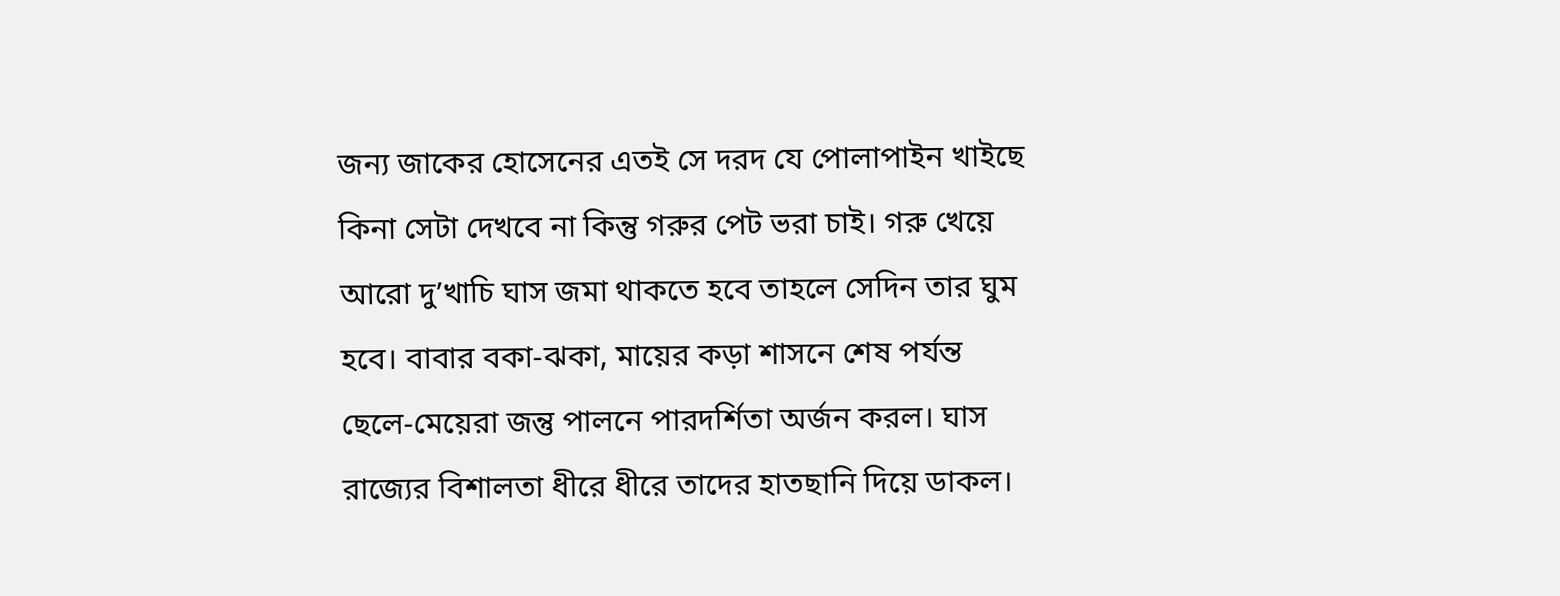জন্য জাকের হোসেনের এতই সে দরদ যে পোলাপাইন খাইছে কিনা সেটা দেখবে না কিন্তু গরুর পেট ভরা চাই। গরু খেয়ে আরো দু’খাচি ঘাস জমা থাকতে হবে তাহলে সেদিন তার ঘুম হবে। বাবার বকা-ঝকা, মায়ের কড়া শাসনে শেষ পর্যন্ত ছেলে-মেয়েরা জন্তু পালনে পারদর্শিতা অর্জন করল। ঘাস রাজ্যের বিশালতা ধীরে ধীরে তাদের হাতছানি দিয়ে ডাকল।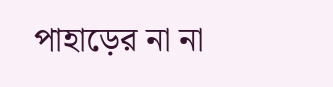পাহাড়ের না না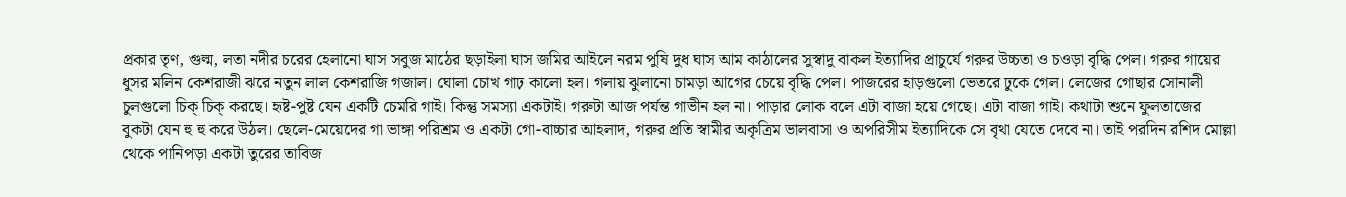প্রকার তৃণ, গুল্ম, লতা নদীর চরের হেলানো ঘাস সবুজ মাঠের ছড়াইলা ঘাস জমির আইলে নরম পুষি দুধ ঘাস আম কাঠালের সুস্বাদু বাকল ইত্যাদির প্রাচুর্যে গরুর উচ্চতা ও চওড়া বৃদ্ধি পেল। গরুর গায়ের ধুসর মলিন কেশরাজী ঝরে নতুন লাল কেশরাজি গজাল। ঘোলা চোখ গাঢ় কালো হল। গলায় ঝুলানো চামড়া আগের চেয়ে বৃদ্ধি পেল। পাজরের হাড়গুলো ভেতরে ঢুকে গেল। লেজের গোছার সোনালী চুলগুলো চিক্ চিক্ করছে। হৃষ্ট-পুষ্ট যেন একটি চেমরি গাই। কিন্তু সমস্যা একটাই। গরুটা আজ পর্যন্ত গাভীন হল না। পাড়ার লোক বলে এটা বাজা হয়ে গেছে। এটা বাজা গাই। কথাটা শুনে ফুলতাজের বুকটা যেন হু হু করে উঠল। ছেলে-মেয়েদের গা ভাঙ্গা পরিশ্রম ও একটা গো-বাচ্চার আহলাদ, গরুর প্রতি স্বামীর অকৃত্রিম ভালবাসা ও অপরিসীম ইত্যাদিকে সে বৃথা যেতে দেবে না। তাই পরদিন রশিদ মোল্লা থেকে পানিপড়া একটা তুরের তাবিজ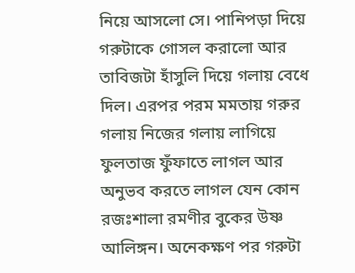নিয়ে আসলো সে। পানিপড়া দিয়ে গরুটাকে গোসল করালো আর তাবিজটা হাঁসুলি দিয়ে গলায় বেধে দিল। এরপর পরম মমতায় গরুর গলায় নিজের গলায় লাগিয়ে ফুলতাজ ফুঁফাতে লাগল আর অনুভব করতে লাগল যেন কোন রজঃশালা রমণীর বুকের উষ্ণ আলিঙ্গন। অনেকক্ষণ পর গরুটা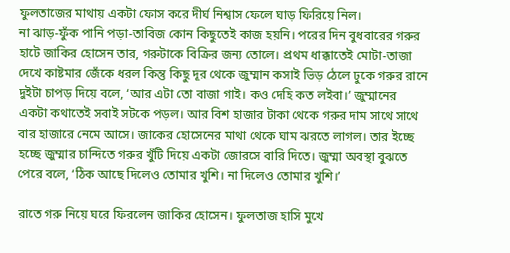ফুলতাজের মাথায় একটা ফোস করে দীর্ঘ নিশ্বাস ফেলে ঘাড় ফিরিয়ে নিল।
না ঝাড়-ফুঁক পানি পড়া-তাবিজ কোন কিছুতেই কাজ হয়নি। পরের দিন বুধবারের গরুর হাটে জাকির হোসেন তার, গরুটাকে বিক্রির জন্য তোলে। প্রথম ধাক্কাতেই মোটা-তাজা দেখে কাষ্টমার জেঁকে ধরল কিন্তু কিছু দূর থেকে জুম্মান কসাই ভিড় ঠেলে ঢুকে গরুর রানে দুইটা চাপড় দিয়ে বলে, ‘আর এটা তো বাজা গাই। কও দেহি কত লইবা।’ জুম্মানের একটা কথাতেই সবাই সটকে পড়ল। আর বিশ হাজার টাকা থেকে গরুর দাম সাথে সাথে বার হাজারে নেমে আসে। জাকের হোসেনের মাথা থেকে ঘাম ঝরতে লাগল। তার ইচ্ছে হচ্ছে জুম্মার চান্দিতে গরুর খুঁটি দিয়ে একটা জোরসে বারি দিতে। জুম্মা অবস্থা বুঝতে পেরে বলে, ‘ঠিক আছে দিলেও তোমার খুশি। না দিলেও তোমার খুশি।’

রাতে গরু নিয়ে ঘরে ফিরলেন জাকির হোসেন। ফুলতাজ হাসি মুখে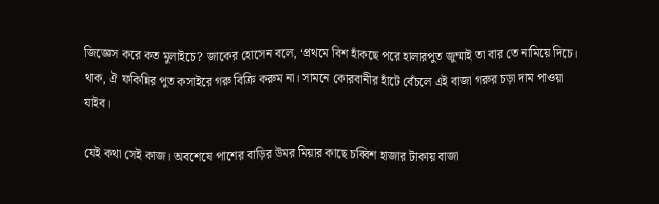জিজ্ঞেস করে কত মুলাইচে? জাকের হোসেন বলে, ‘প্রথমে বিশ হাঁকছে পরে হালারপুত জুম্মাই তা বার তে নামিয়ে দিচে। থাক, ঐ ফকিন্নির পুত কসাইরে গরু বিক্রি করুম না। সামনে কোরবানীর হাঁটে বেঁচলে এই বাজা গরুর চড়া দাম পাওয়া যাইব।

যেই কথা সেই কাজ। অবশেষে পাশের বাড়ির উমর মিয়ার কাছে চব্বিশ হাজার টাকায় বাজা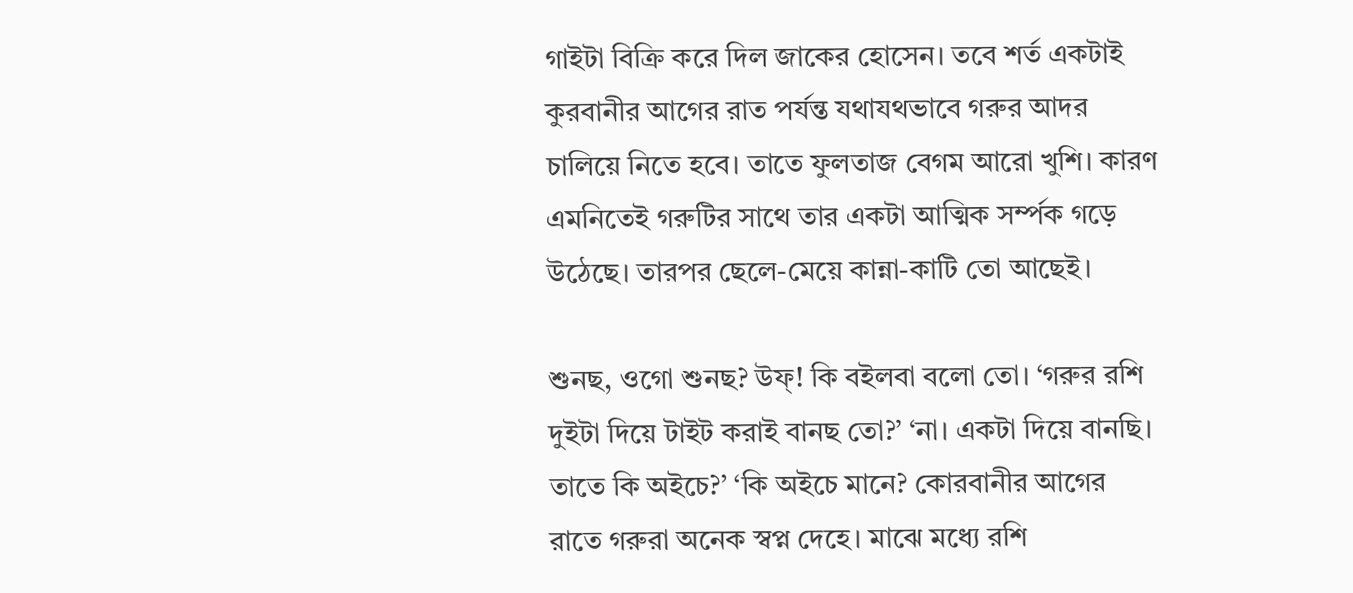গাইটা বিক্রি করে দিল জাকের হোসেন। তবে শর্ত একটাই কুরবানীর আগের রাত পর্যন্ত যথাযথভাবে গরুর আদর চালিয়ে নিতে হবে। তাতে ফুলতাজ বেগম আরো খুশি। কারণ এমনিতেই গরুটির সাথে তার একটা আত্মিক সর্ম্পক গড়ে উঠেছে। তারপর ছেলে-মেয়ে কান্না-কাটি তো আছেই।

শুনছ, ওগো শুনছ? উফ্! কি বইলবা বলো তো। ‘গরুর রশি দুইটা দিয়ে টাইট করাই বানছ তো?’ ‘না। একটা দিয়ে বানছি। তাতে কি অইচে?’ ‘কি অইচে মানে? কোরবানীর আগের রাতে গরুরা অনেক স্বপ্ন দেহে। মাঝে মধ্যে রশি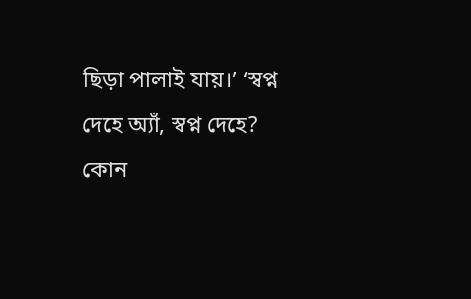ছিড়া পালাই যায়।’ ‘স্বপ্ন দেহে অ্যাঁ, স্বপ্ন দেহে? কোন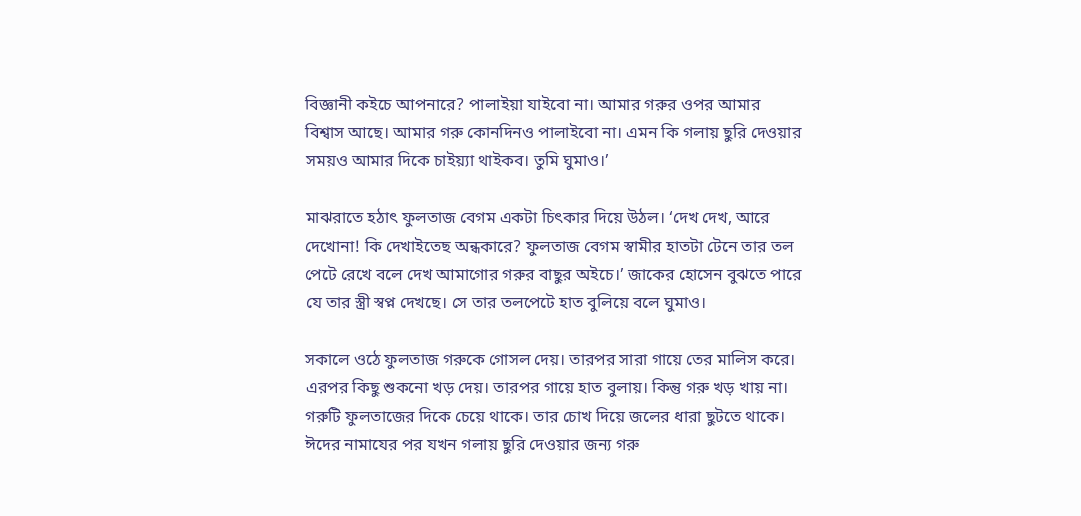বিজ্ঞানী কইচে আপনারে? পালাইয়া যাইবো না। আমার গরুর ওপর আমার বিশ্বাস আছে। আমার গরু কোনদিনও পালাইবো না। এমন কি গলায় ছুরি দেওয়ার সময়ও আমার দিকে চাইয়্যা থাইকব। তুমি ঘুমাও।’

মাঝরাতে হঠাৎ ফুলতাজ বেগম একটা চিৎকার দিয়ে উঠল। ‘দেখ দেখ, আরে দেখোনা! কি দেখাইতেছ অন্ধকারে? ফুলতাজ বেগম স্বামীর হাতটা টেনে তার তল পেটে রেখে বলে দেখ আমাগোর গরুর বাছুর অইচে।’ জাকের হোসেন বুঝতে পারে যে তার স্ত্রী স্বপ্ন দেখছে। সে তার তলপেটে হাত বুলিয়ে বলে ঘুমাও।

সকালে ওঠে ফুলতাজ গরুকে গোসল দেয়। তারপর সারা গায়ে তের মালিস করে। এরপর কিছু শুকনো খড় দেয়। তারপর গায়ে হাত বুলায়। কিন্তু গরু খড় খায় না। গরুটি ফুলতাজের দিকে চেয়ে থাকে। তার চোখ দিয়ে জলের ধারা ছুটতে থাকে। ঈদের নামাযের পর যখন গলায় ছুরি দেওয়ার জন্য গরু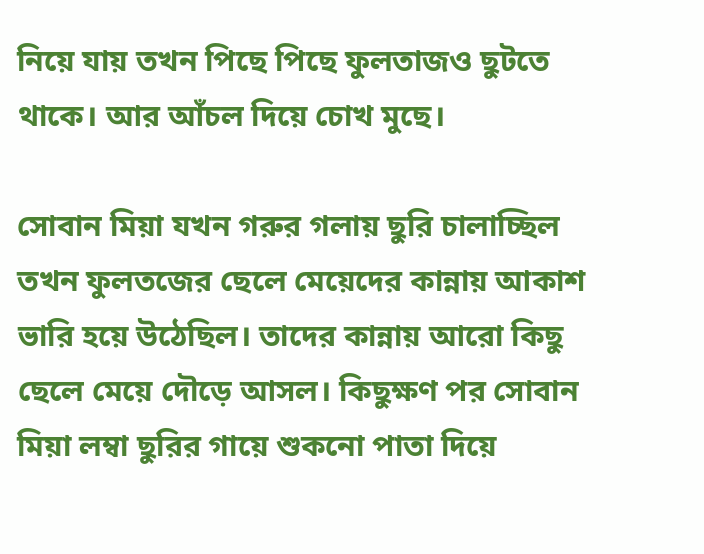নিয়ে যায় তখন পিছে পিছে ফুলতাজও ছুটতে থাকে। আর আঁচল দিয়ে চোখ মুছে।

সোবান মিয়া যখন গরুর গলায় ছুরি চালাচ্ছিল তখন ফুলতজের ছেলে মেয়েদের কান্নায় আকাশ ভারি হয়ে উঠেছিল। তাদের কান্নায় আরো কিছু ছেলে মেয়ে দৌড়ে আসল। কিছুক্ষণ পর সোবান মিয়া লম্বা ছুরির গায়ে শুকনো পাতা দিয়ে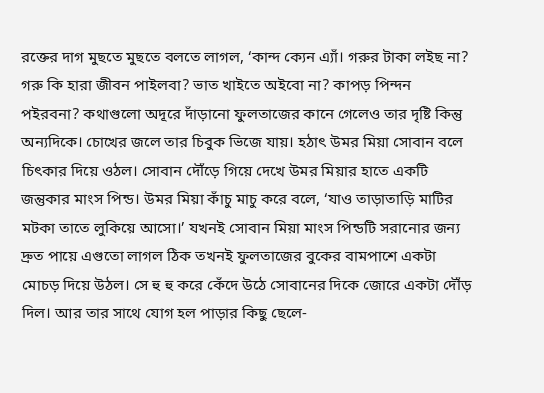রক্তের দাগ মুছতে মুছতে বলতে লাগল, ‘কান্দ ক্যেন এ্যাঁ। গরুর টাকা লইছ না? গরু কি হারা জীবন পাইলবা? ভাত খাইতে অইবো না? কাপড় পিন্দন পইরবনা? কথাগুলো অদূরে দাঁড়ানো ফুলতাজের কানে গেলেও তার দৃষ্টি কিন্তু অন্যদিকে। চোখের জলে তার চিবুক ভিজে যায়। হঠাৎ উমর মিয়া সোবান বলে চিৎকার দিয়ে ওঠল। সোবান দৌঁড়ে গিয়ে দেখে উমর মিয়ার হাতে একটি জন্তুকার মাংস পিন্ড। উমর মিয়া কাঁচু মাচু করে বলে, ‘যাও তাড়াতাড়ি মাটির মটকা তাতে লুকিয়ে আসো।’ যখনই সোবান মিয়া মাংস পিন্ডটি সরানোর জন্য দ্রুত পায়ে এগুতো লাগল ঠিক তখনই ফুলতাজের বুকের বামপাশে একটা মোচড় দিয়ে উঠল। সে হু হু করে কেঁদে উঠে সোবানের দিকে জোরে একটা দৌঁড় দিল। আর তার সাথে যোগ হল পাড়ার কিছু ছেলে-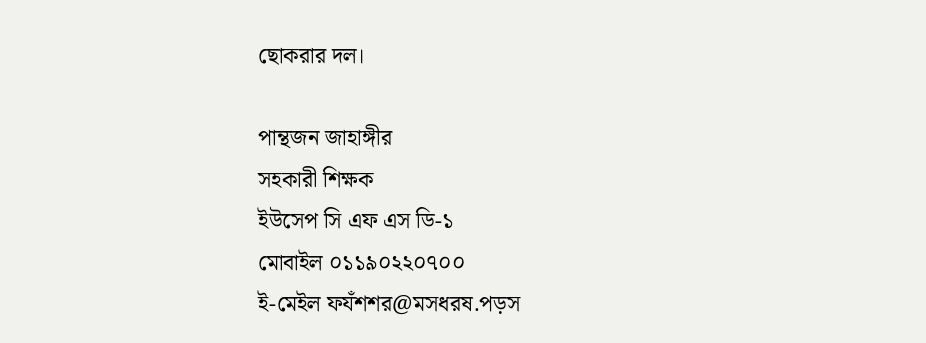ছোকরার দল।

পান্থজন জাহাঙ্গীর
সহকারী শিক্ষক
ইউসেপ সি এফ এস ডি-১
মোবাইল ০১১৯০২২০৭০০
ই-মেইল ফযঁশশর@মসধরষ.পড়স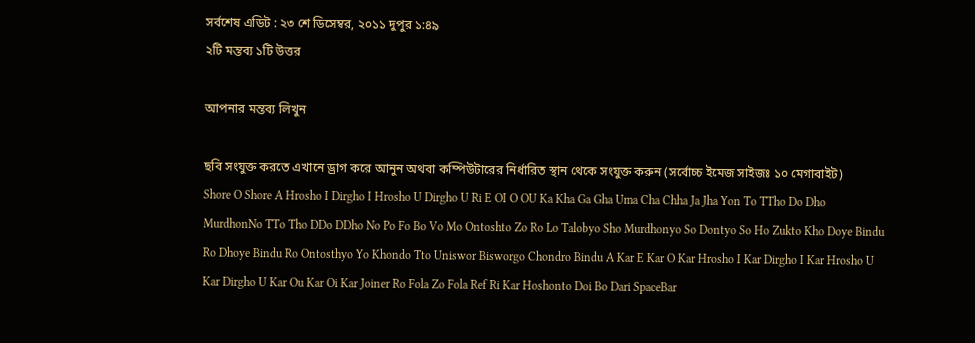সর্বশেষ এডিট : ২৩ শে ডিসেম্বর, ২০১১ দুপুর ১:৪৯
২টি মন্তব্য ১টি উত্তর

আপনার মন্তব্য লিখুন

ছবি সংযুক্ত করতে এখানে ড্রাগ করে আনুন অথবা কম্পিউটারের নির্ধারিত স্থান থেকে সংযুক্ত করুন (সর্বোচ্চ ইমেজ সাইজঃ ১০ মেগাবাইট)
Shore O Shore A Hrosho I Dirgho I Hrosho U Dirgho U Ri E OI O OU Ka Kha Ga Gha Uma Cha Chha Ja Jha Yon To TTho Do Dho MurdhonNo TTo Tho DDo DDho No Po Fo Bo Vo Mo Ontoshto Zo Ro Lo Talobyo Sho Murdhonyo So Dontyo So Ho Zukto Kho Doye Bindu Ro Dhoye Bindu Ro Ontosthyo Yo Khondo Tto Uniswor Bisworgo Chondro Bindu A Kar E Kar O Kar Hrosho I Kar Dirgho I Kar Hrosho U Kar Dirgho U Kar Ou Kar Oi Kar Joiner Ro Fola Zo Fola Ref Ri Kar Hoshonto Doi Bo Dari SpaceBar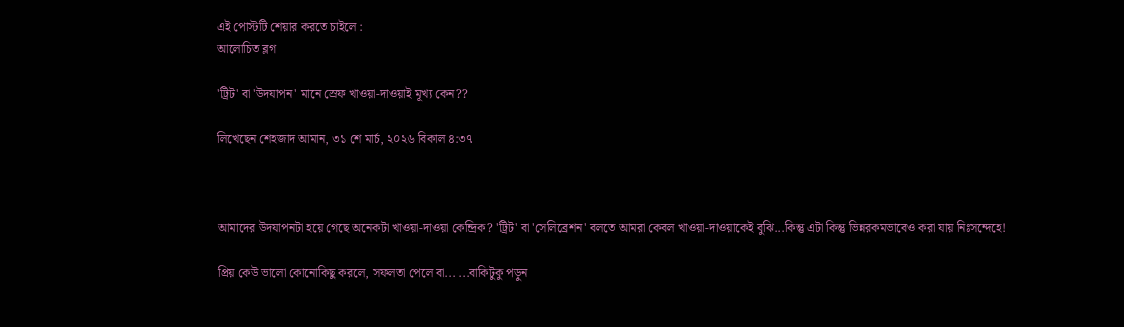এই পোস্টটি শেয়ার করতে চাইলে :
আলোচিত ব্লগ

'ট্রিট' বা 'উদযাপন' মানে স্রেফ খাওয়া-দাওয়াই মূখ্য কেন??

লিখেছেন শেহজাদ আমান, ৩১ শে মার্চ, ২০২৬ বিকাল ৪:৩৭



আমাদের উদযাপনটা হয়ে গেছে অনেকটা খাওয়া-দাওয়া কেন্দ্রিক? 'ট্রিট' বা 'সেলিব্রেশন' বলতে আমরা কেবল খাওয়া-দাওয়াকেই বুঝি...কিন্তু এটা কিন্তু ভিন্নরকমভাবেও করা যায় নিঃসন্দেহে!

প্রিয় কেউ ভালো কোনোকিছু করলে, সফলতা পেলে বা... ...বাকিটুকু পড়ুন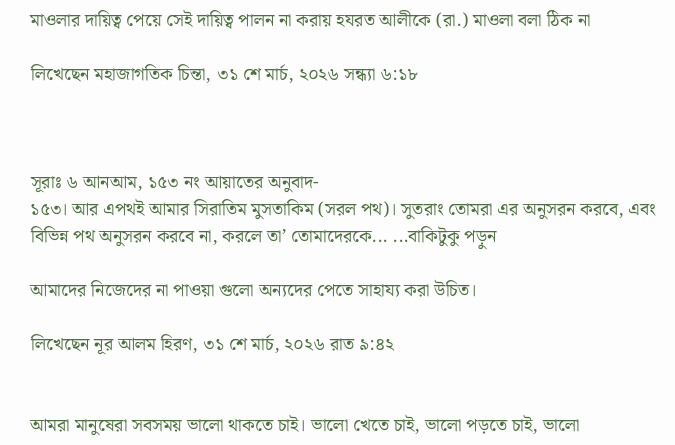মাওলার দায়িত্ব পেয়ে সেই দায়িত্ব পালন না করায় হযরত আলীকে (রা.) মাওলা বলা ঠিক না

লিখেছেন মহাজাগতিক চিন্তা, ৩১ শে মার্চ, ২০২৬ সন্ধ্যা ৬:১৮



সূরাঃ ৬ আনআম, ১৫৩ নং আয়াতের অনুবাদ-
১৫৩। আর এপথই আমার সিরাতিম মুসতাকিম (সরল পথ)। সুতরাং তোমরা এর অনুসরন করবে, এবং বিভিন্ন পথ অনুসরন করবে না, করলে তা’ তোমাদেরকে... ...বাকিটুকু পড়ুন

আমাদের নিজেদের না পাওয়া গুলো অন্যদের পেতে সাহায্য করা উচিত।

লিখেছেন নূর আলম হিরণ, ৩১ শে মার্চ, ২০২৬ রাত ৯:৪২


আমরা মানুষেরা সবসময় ভালো থাকতে চাই। ভালো খেতে চাই, ভালো পড়তে চাই, ভালো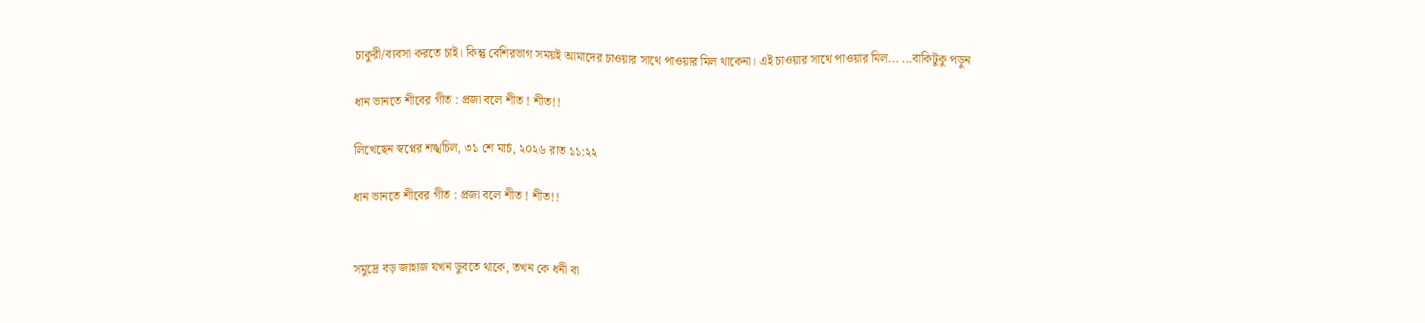চাকুরী/ব্যবসা করতে চাই। কিন্তু বেশিরভাগ সময়ই আমাদের চাওয়ার সাথে পাওয়ার মিল থাকেনা। এই চাওয়ার সাথে পাওয়ার মিল... ...বাকিটুকু পড়ুন

ধান ভানতে শীবের গীত : প্রজা বলে শীত ! শীত!!

লিখেছেন স্বপ্নের শঙ্খচিল, ৩১ শে মার্চ, ২০২৬ রাত ১১:২২

ধান ভানতে শীবের গীত : প্রজা বলে শীত ! শীত!!


সমুদ্রে বড় জাহাজ যখন ডুবতে থাকে, তখন কে ধনী বা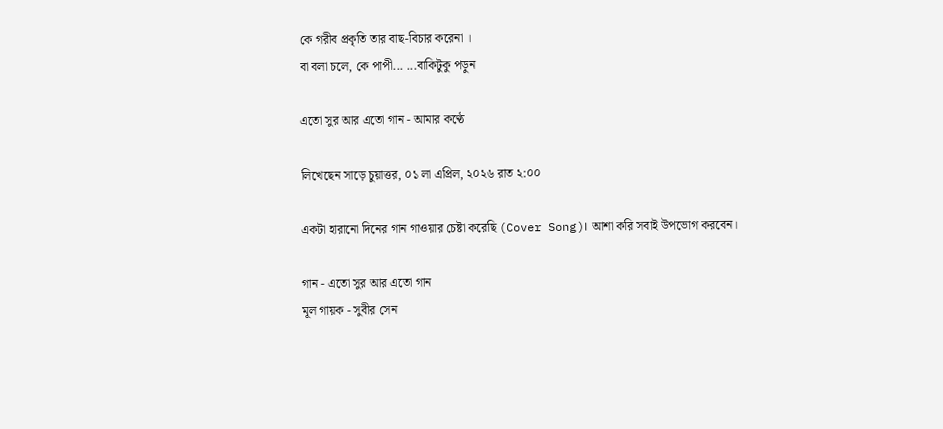কে গরীব প্রকৃতি তার বাছ-বিচার করেনা ।
বা বলা চলে, কে পাপী... ...বাকিটুকু পড়ুন

এতো সুর আর এতো গান - আমার কণ্ঠে

লিখেছেন সাড়ে চুয়াত্তর, ০১ লা এপ্রিল, ২০২৬ রাত ২:০০

একটা হারানো দিনের গান গাওয়ার চেষ্টা করেছি (Cover Song)। আশা করি সবাই উপভোগ করবেন।

গান - এতো সুর আর এতো গান
মূল গায়ক - সুবীর সেন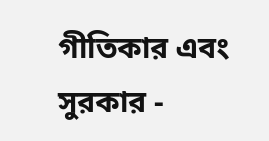গীতিকার এবং সুরকার -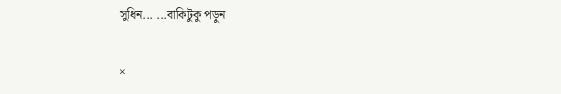সুধিন... ...বাকিটুকু পড়ুন

×